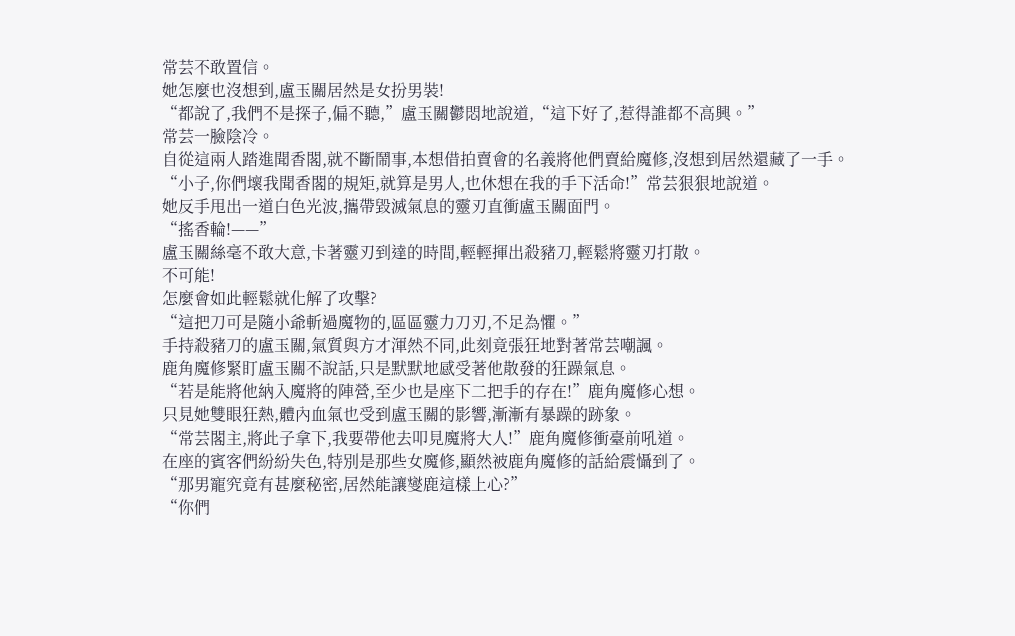常芸不敢置信。
她怎麼也沒想到,盧玉關居然是女扮男裝!
“都說了,我們不是探子,偏不聽,”盧玉關鬱悶地說道,“這下好了,惹得誰都不高興。”
常芸一臉陰冷。
自從這兩人踏進聞香閣,就不斷鬧事,本想借拍賣會的名義將他們賣給魔修,沒想到居然還藏了一手。
“小子,你們壞我聞香閣的規矩,就算是男人,也休想在我的手下活命!”常芸狠狠地說道。
她反手甩出一道白色光波,攜帶毀滅氣息的靈刃直衝盧玉關面門。
“搖香輪!——”
盧玉關絲毫不敢大意,卡著靈刃到達的時間,輕輕揮出殺豬刀,輕鬆將靈刃打散。
不可能!
怎麼會如此輕鬆就化解了攻擊?
“這把刀可是隨小爺斬過魔物的,區區靈力刀刃,不足為懼。”
手持殺豬刀的盧玉關,氣質與方才渾然不同,此刻竟張狂地對著常芸嘲諷。
鹿角魔修緊盯盧玉關不說話,只是默默地感受著他散發的狂躁氣息。
“若是能將他納入魔將的陣營,至少也是座下二把手的存在!”鹿角魔修心想。
只見她雙眼狂熱,體內血氣也受到盧玉關的影響,漸漸有暴躁的跡象。
“常芸閣主,將此子拿下,我要帶他去叩見魔將大人!”鹿角魔修衝臺前吼道。
在座的賓客們紛紛失色,特別是那些女魔修,顯然被鹿角魔修的話給震懾到了。
“那男寵究竟有甚麼秘密,居然能讓燮鹿這樣上心?”
“你們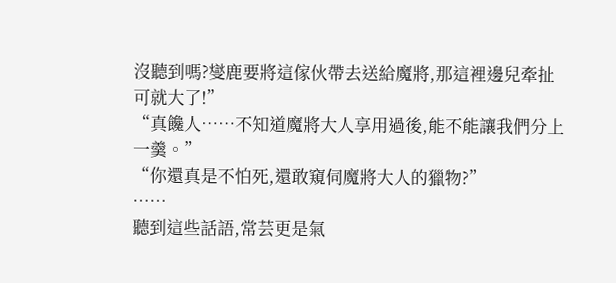沒聽到嗎?燮鹿要將這傢伙帶去送給魔將,那這裡邊兒牽扯可就大了!”
“真饞人……不知道魔將大人享用過後,能不能讓我們分上一羹。”
“你還真是不怕死,還敢窺伺魔將大人的獵物?”
……
聽到這些話語,常芸更是氣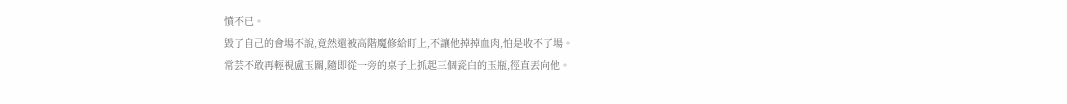憤不已。
毀了自己的會場不說,竟然還被高階魔修給盯上,不讓他掉掉血肉,怕是收不了場。
常芸不敢再輕視盧玉關,隨即從一旁的桌子上抓起三個瓷白的玉瓶,徑直丟向他。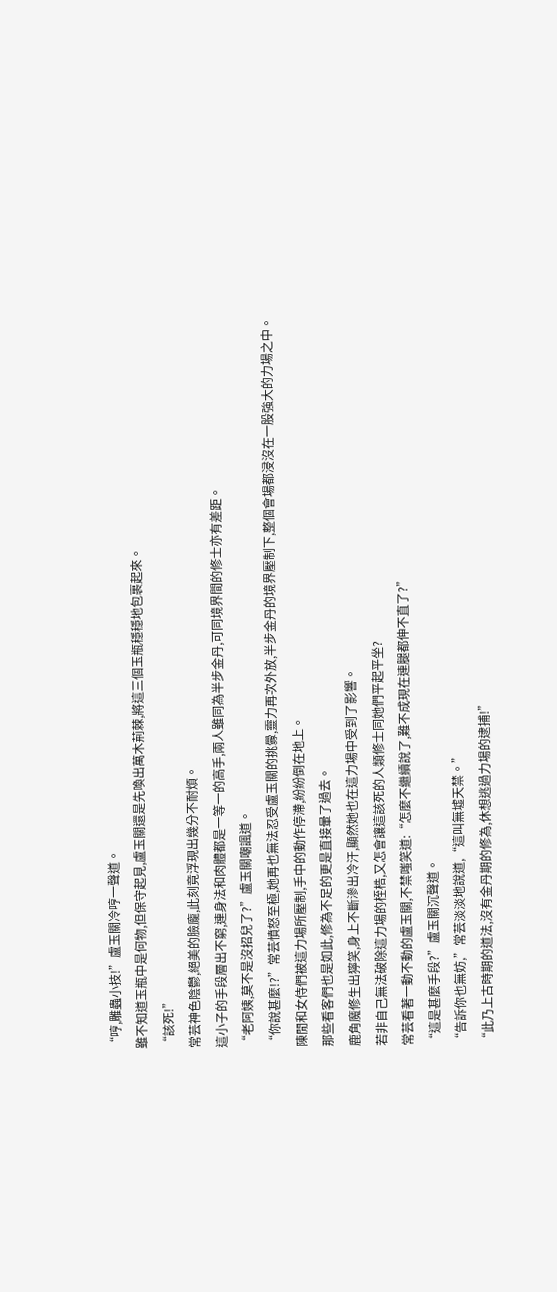“哼,雕蟲小技!”盧玉關冷哼一聲道。
雖不知道玉瓶中是何物,但保守起見,盧玉關還是先喚出萬木荊棘,將這三個玉瓶穩穩地包裹起來。
“該死!”
常芸神色陰鬱,絕美的臉龐,此刻竟浮現出幾分不耐煩。
這小子的手段層出不窮,連身法和肉體都是一等一的高手,兩人雖同為半步金丹,可同境界間的修士亦有差距。
“老阿姨,莫不是沒招兒了?”盧玉關嘲諷道。
“你說甚麼!?”常芸憤怒至極,她再也無法忍受盧玉關的挑釁,靈力再次外放,半步金丹的境界壓制下,整個會場都浸沒在一股強大的力場之中。
陳閒和女侍們被這力場所壓制,手中的動作停滯,紛紛倒在地上。
那些看客們也是如此,修為不足的更是直接暈了過去。
鹿角魔修生出獰笑,身上不斷滲出冷汗,顯然她也在這力場中受到了影響。
若非自己無法破除這力場的桎梏,又怎會讓這該死的人類修士同她們平起平坐?
常芸看著一動不動的盧玉關,不禁嗤笑道:“怎麼不繼續說了,難不成現在連腿都伸不直了?”
“這是甚麼手段?”盧玉關沉聲道。
“告訴你也無妨,”常芸淡淡地說道,“這叫無墟天禁。”
“此乃上古時期的道法,沒有金丹期的修為,休想逃過力場的逮捕!”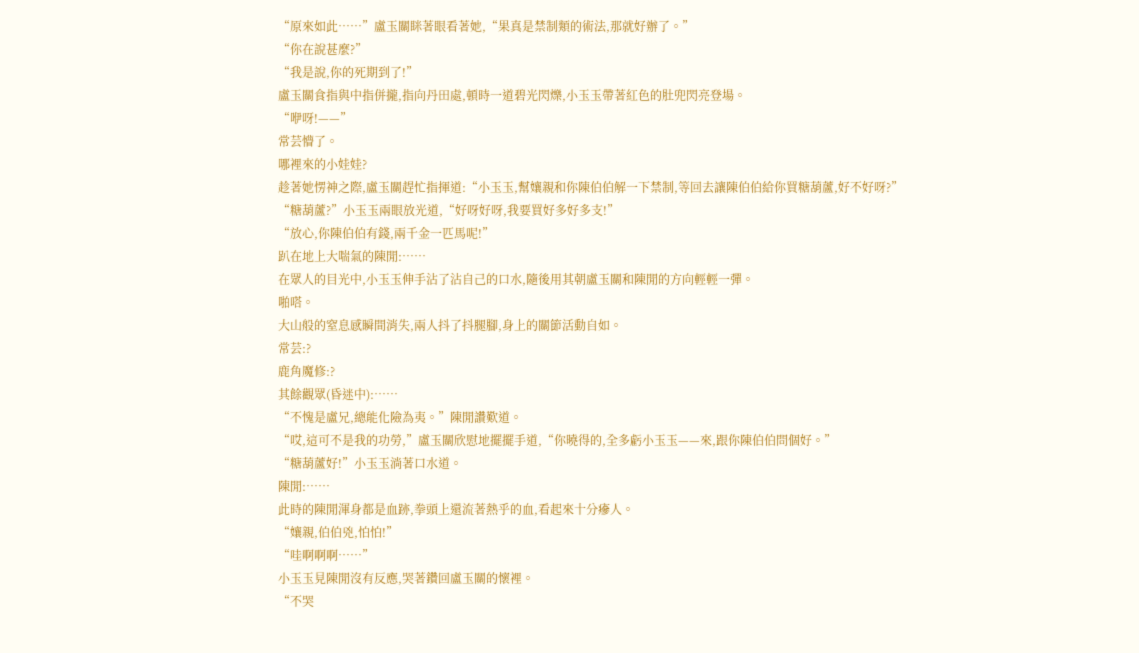“原來如此……”盧玉關眯著眼看著她,“果真是禁制類的術法,那就好辦了。”
“你在說甚麼?”
“我是說,你的死期到了!”
盧玉關食指與中指併攏,指向丹田處,頓時一道碧光閃爍,小玉玉帶著紅色的肚兜閃亮登場。
“咿呀!——”
常芸懵了。
哪裡來的小娃娃?
趁著她愣神之際,盧玉關趕忙指揮道:“小玉玉,幫孃親和你陳伯伯解一下禁制,等回去讓陳伯伯給你買糖葫蘆,好不好呀?”
“糖葫蘆?”小玉玉兩眼放光道,“好呀好呀,我要買好多好多支!”
“放心,你陳伯伯有錢,兩千金一匹馬呢!”
趴在地上大喘氣的陳閒:……
在眾人的目光中,小玉玉伸手沾了沾自己的口水,隨後用其朝盧玉關和陳閒的方向輕輕一彈。
啪嗒。
大山般的窒息感瞬間消失,兩人抖了抖腿腳,身上的關節活動自如。
常芸:?
鹿角魔修:?
其餘觀眾(昏迷中):……
“不愧是盧兄,總能化險為夷。”陳閒讚歎道。
“哎,這可不是我的功勞,”盧玉關欣慰地擺擺手道,“你曉得的,全多虧小玉玉——來,跟你陳伯伯問個好。”
“糖葫蘆好!”小玉玉淌著口水道。
陳閒:……
此時的陳閒渾身都是血跡,拳頭上還流著熱乎的血,看起來十分瘮人。
“孃親,伯伯兇,怕怕!”
“哇啊啊啊……”
小玉玉見陳閒沒有反應,哭著鑽回盧玉關的懷裡。
“不哭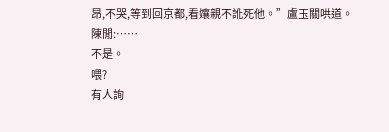昂,不哭,等到回京都,看孃親不訛死他。”盧玉關哄道。
陳閒:……
不是。
喂?
有人詢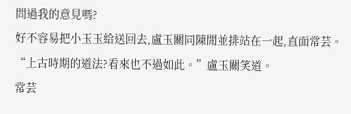問過我的意見嗎?
好不容易把小玉玉給送回去,盧玉關同陳閒並排站在一起,直面常芸。
“上古時期的道法?看來也不過如此。”盧玉關笑道。
常芸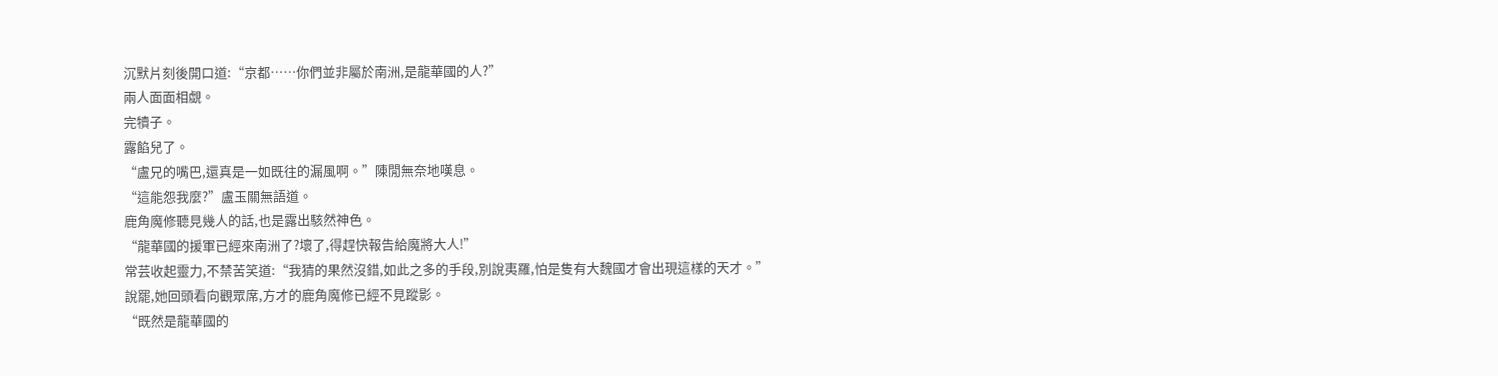沉默片刻後開口道:“京都……你們並非屬於南洲,是龍華國的人?”
兩人面面相覷。
完犢子。
露餡兒了。
“盧兄的嘴巴,還真是一如既往的漏風啊。”陳閒無奈地嘆息。
“這能怨我麼?”盧玉關無語道。
鹿角魔修聽見幾人的話,也是露出駭然神色。
“龍華國的援軍已經來南洲了?壞了,得趕快報告給魔將大人!”
常芸收起靈力,不禁苦笑道:“我猜的果然沒錯,如此之多的手段,別說夷羅,怕是隻有大魏國才會出現這樣的天才。”
說罷,她回頭看向觀眾席,方才的鹿角魔修已經不見蹤影。
“既然是龍華國的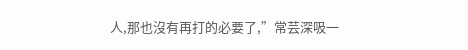人,那也沒有再打的必要了,”常芸深吸一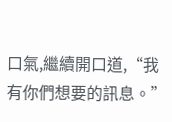口氣,繼續開口道,“我有你們想要的訊息。”